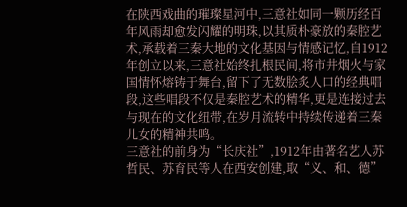在陕西戏曲的璀璨星河中,三意社如同一颗历经百年风雨却愈发闪耀的明珠,以其质朴豪放的秦腔艺术,承载着三秦大地的文化基因与情感记忆,自1912年创立以来,三意社始终扎根民间,将市井烟火与家国情怀熔铸于舞台,留下了无数脍炙人口的经典唱段,这些唱段不仅是秦腔艺术的精华,更是连接过去与现在的文化纽带,在岁月流转中持续传递着三秦儿女的精神共鸣。
三意社的前身为“长庆社”,1912年由著名艺人苏哲民、苏育民等人在西安创建,取“义、和、德”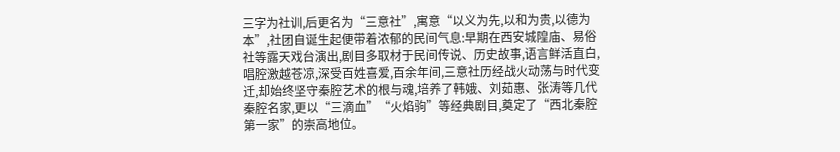三字为社训,后更名为“三意社”,寓意“以义为先,以和为贵,以德为本”,社团自诞生起便带着浓郁的民间气息:早期在西安城隍庙、易俗社等露天戏台演出,剧目多取材于民间传说、历史故事,语言鲜活直白,唱腔激越苍凉,深受百姓喜爱,百余年间,三意社历经战火动荡与时代变迁,却始终坚守秦腔艺术的根与魂,培养了韩娥、刘茹惠、张涛等几代秦腔名家,更以“三滴血”“火焰驹”等经典剧目,奠定了“西北秦腔第一家”的崇高地位。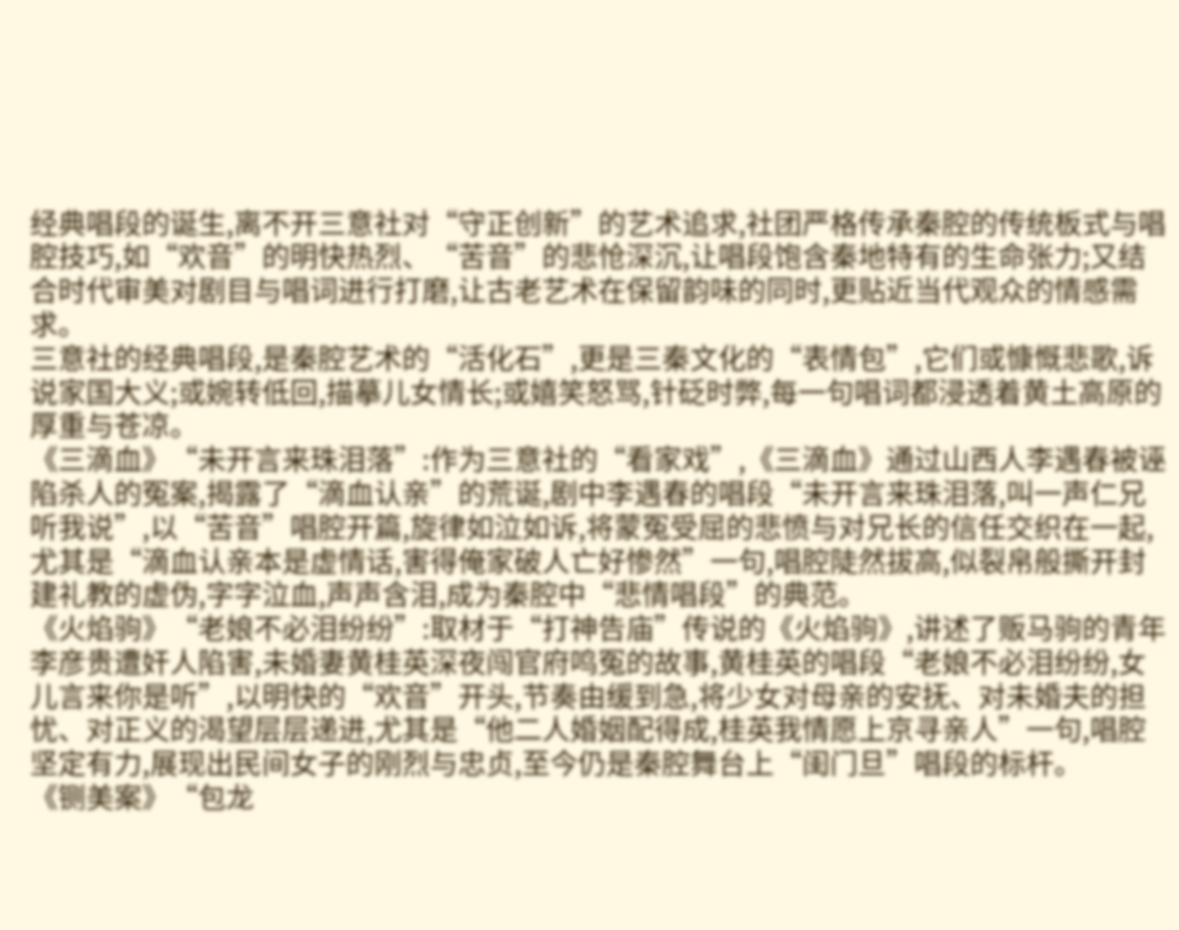经典唱段的诞生,离不开三意社对“守正创新”的艺术追求,社团严格传承秦腔的传统板式与唱腔技巧,如“欢音”的明快热烈、“苦音”的悲怆深沉,让唱段饱含秦地特有的生命张力;又结合时代审美对剧目与唱词进行打磨,让古老艺术在保留韵味的同时,更贴近当代观众的情感需求。
三意社的经典唱段,是秦腔艺术的“活化石”,更是三秦文化的“表情包”,它们或慷慨悲歌,诉说家国大义;或婉转低回,描摹儿女情长;或嬉笑怒骂,针砭时弊,每一句唱词都浸透着黄土高原的厚重与苍凉。
《三滴血》“未开言来珠泪落”:作为三意社的“看家戏”,《三滴血》通过山西人李遇春被诬陷杀人的冤案,揭露了“滴血认亲”的荒诞,剧中李遇春的唱段“未开言来珠泪落,叫一声仁兄听我说”,以“苦音”唱腔开篇,旋律如泣如诉,将蒙冤受屈的悲愤与对兄长的信任交织在一起,尤其是“滴血认亲本是虚情话,害得俺家破人亡好惨然”一句,唱腔陡然拔高,似裂帛般撕开封建礼教的虚伪,字字泣血,声声含泪,成为秦腔中“悲情唱段”的典范。
《火焰驹》“老娘不必泪纷纷”:取材于“打神告庙”传说的《火焰驹》,讲述了贩马驹的青年李彦贵遭奸人陷害,未婚妻黄桂英深夜闯官府鸣冤的故事,黄桂英的唱段“老娘不必泪纷纷,女儿言来你是听”,以明快的“欢音”开头,节奏由缓到急,将少女对母亲的安抚、对未婚夫的担忧、对正义的渴望层层递进,尤其是“他二人婚姻配得成,桂英我情愿上京寻亲人”一句,唱腔坚定有力,展现出民间女子的刚烈与忠贞,至今仍是秦腔舞台上“闺门旦”唱段的标杆。
《铡美案》“包龙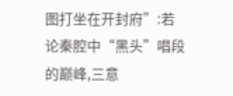图打坐在开封府”:若论秦腔中“黑头”唱段的巅峰,三意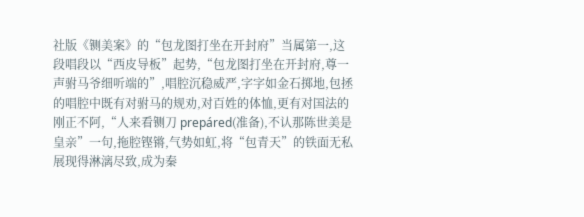社版《铡美案》的“包龙图打坐在开封府”当属第一,这段唱段以“西皮导板”起势,“包龙图打坐在开封府,尊一声驸马爷细听端的”,唱腔沉稳威严,字字如金石掷地,包拯的唱腔中既有对驸马的规劝,对百姓的体恤,更有对国法的刚正不阿,“人来看铡刀 prepáred(准备),不认那陈世美是皇亲”一句,拖腔铿锵,气势如虹,将“包青天”的铁面无私展现得淋漓尽致,成为秦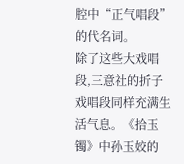腔中“正气唱段”的代名词。
除了这些大戏唱段,三意社的折子戏唱段同样充满生活气息。《拾玉镯》中孙玉姣的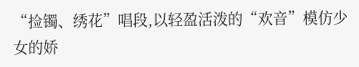“捡镯、绣花”唱段,以轻盈活泼的“欢音”模仿少女的娇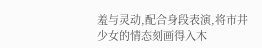羞与灵动,配合身段表演,将市井少女的情态刻画得入木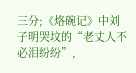三分;《烙碗记》中刘子明哭坟的“老丈人不必泪纷纷”,